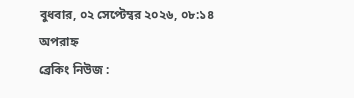বুধবার, ০২ সেপ্টেম্বর ২০২৬, ০৮:১৪ অপরাহ্ন
ব্রেকিং নিউজ :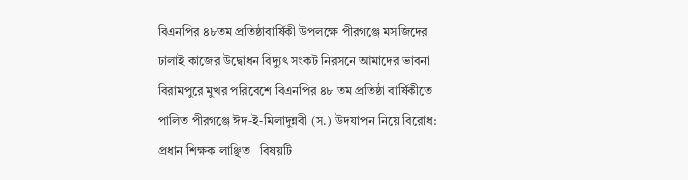বিএনপির ৪৮তম প্রতিষ্ঠাবার্ষিকী উপলক্ষে পীরগঞ্জে মসজিদের ঢালাই কাজের উদ্বোধন বিদ্যুৎ সংকট নিরসনে আমাদের ভাবনা বিরামপুরে মুখর পরিবেশে বিএনপির ৪৮ তম প্রতিষ্ঠা বার্ষিকীতে পালিত পীরগঞ্জে ঈদ-ই-মিলাদুন্নবী (স.) উদযাপন নিয়ে বিরোধ: প্রধান শিক্ষক লাঞ্ছিত   বিষয়টি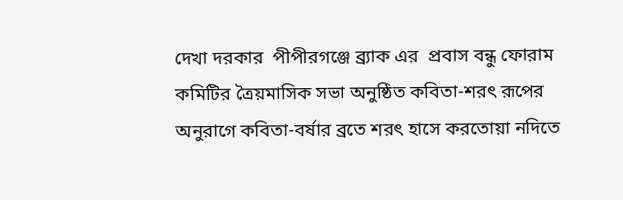দেখা দরকার  পীপীরগঞ্জে ব্র্যাক এর  প্রবাস বন্ধু ফোরাম কমিটির ত্রৈয়মাসিক সভা অনুষ্ঠিত কবিতা-শরৎ রূপের অনুরাগে কবিতা-বর্ষার ব্রতে শরৎ হাসে করতোয়া নদিতে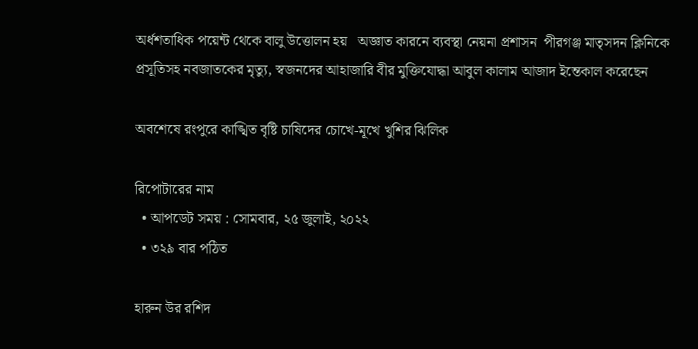অর্ধশতাধিক পয়েন্ট থেকে বালু উত্তোলন হয়   অজ্ঞাত কারনে ব্যবস্থা নেয়না প্রশাসন  পীরগঞ্জ মাতৃসদন ক্লিনিকে প্রসূতিসহ নবজাতকের মৃত্যু, স্বজনদের আহাজারি বীর মুক্তিযোদ্ধা আবুল কালাম আজাদ ইন্তেকাল করেছেন

অবশেষে রংপুরে কাঙ্খিত বৃষ্টি চাষিদের চোখে-মূখে খুশির ঝিলিক

রিপোটারের নাম
  • আপডেট সময় : সোমবার, ২৫ জুলাই, ২০২২
  • ৩২৯ বার পঠিত

হারুন উর রশিদ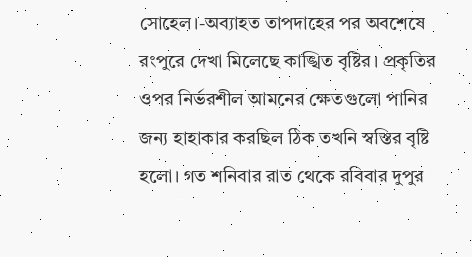সোহেল।-অব্যাহত তাপদাহের পর অবশেষে রংপুরে দেখা মিলেছে কাঙ্খিত বৃষ্টির। প্রকৃতির ওপর নির্ভরশীল আমনের ক্ষেতগুলো পানির জন্য হাহাকার করছিল ঠিক তখনি স্বস্তির বৃষ্টি হলো। গত শনিবার রাত থেকে রবিবার দুপুর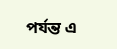পর্যন্ত এ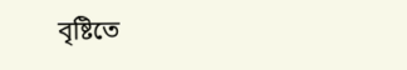বৃষ্টিতে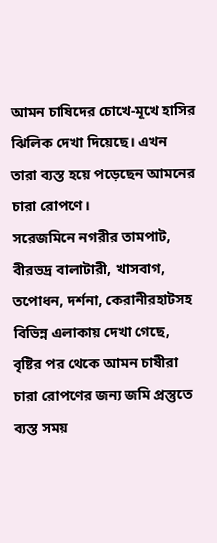আমন চাষিদের চোখে-মূখে হাসির ঝিলিক দেখা দিয়েছে। এখন তারা ব্যস্ত হয়ে পড়েছেন আমনের চারা রোপণে।
সরেজমিনে নগরীর তামপাট, বীরভদ্র বালাটারী, খাসবাগ, তপোধন, দর্শনা, কেরানীরহাটসহ বিভিন্ন এলাকায় দেখা গেছে, বৃষ্টির পর থেকে আমন চাষীরা চারা রোপণের জন্য জমি প্রস্তুতে ব্যস্ত সময়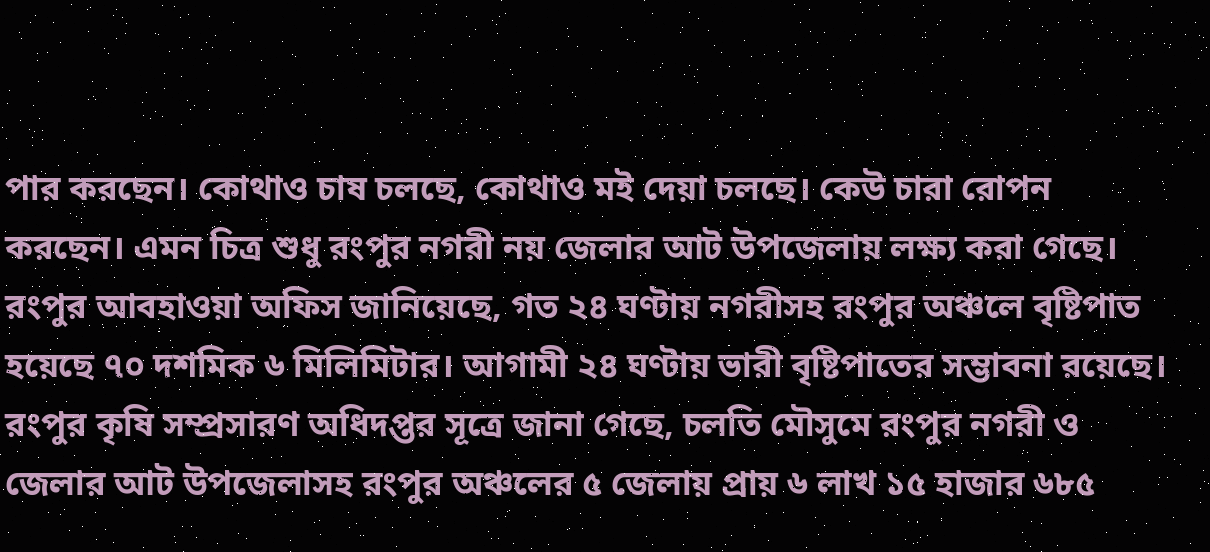পার করছেন। কোথাও চাষ চলছে, কোথাও মই দেয়া চলছে। কেউ চারা রোপন করছেন। এমন চিত্র শুধু রংপুর নগরী নয় জেলার আট উপজেলায় লক্ষ্য করা গেছে।
রংপুর আবহাওয়া অফিস জানিয়েছে, গত ২৪ ঘণ্টায় নগরীসহ রংপুর অঞ্চলে বৃষ্টিপাত হয়েছে ৭০ দশমিক ৬ মিলিমিটার। আগামী ২৪ ঘণ্টায় ভারী বৃষ্টিপাতের সম্ভাবনা রয়েছে।
রংপুর কৃষি সম্প্রসারণ অধিদপ্তর সূত্রে জানা গেছে, চলতি মৌসুমে রংপুর নগরী ও জেলার আট উপজেলাসহ রংপুর অঞ্চলের ৫ জেলায় প্রায় ৬ লাখ ১৫ হাজার ৬৮৫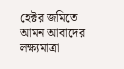হেক্টর জমিতে আমন আবাদের লক্ষ্যমাত্রা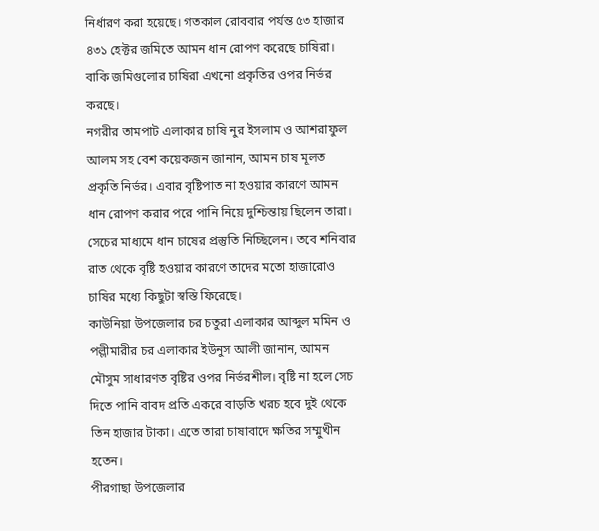নির্ধারণ করা হয়েছে। গতকাল রোববার পর্যন্ত ৫৩ হাজার ৪৩১ হেক্টর জমিতে আমন ধান রোপণ করেছে চাষিরা। বাকি জমিগুলোর চাষিরা এখনো প্রকৃতির ওপর নির্ভর করছে।
নগরীর তামপাট এলাকার চাষি নুর ইসলাম ও আশরাফুল আলম সহ বেশ কয়েকজন জানান, আমন চাষ মূলত প্রকৃতি নির্ভর। এবার বৃষ্টিপাত না হওয়ার কারণে আমন ধান রোপণ করার পরে পানি নিয়ে দুশ্চিন্তায় ছিলেন তারা। সেচের মাধ্যমে ধান চাষের প্রস্তুতি নিচ্ছিলেন। তবে শনিবার রাত থেকে বৃষ্টি হওয়ার কারণে তাদের মতো হাজারোও চাষির মধ্যে কিছুটা স্বস্তি ফিরেছে।
কাউনিয়া উপজেলার চর চতুরা এলাকার আব্দুল মমিন ও পল্লীমারীর চর এলাকার ইউনুস আলী জানান, আমন মৌসুম সাধারণত বৃষ্টির ওপর নির্ভরশীল। বৃষ্টি না হলে সেচ দিতে পানি বাবদ প্রতি একরে বাড়তি খরচ হবে দুই থেকে তিন হাজার টাকা। এতে তারা চাষাবাদে ক্ষতির সম্মুখীন হতেন।
পীরগাছা উপজেলার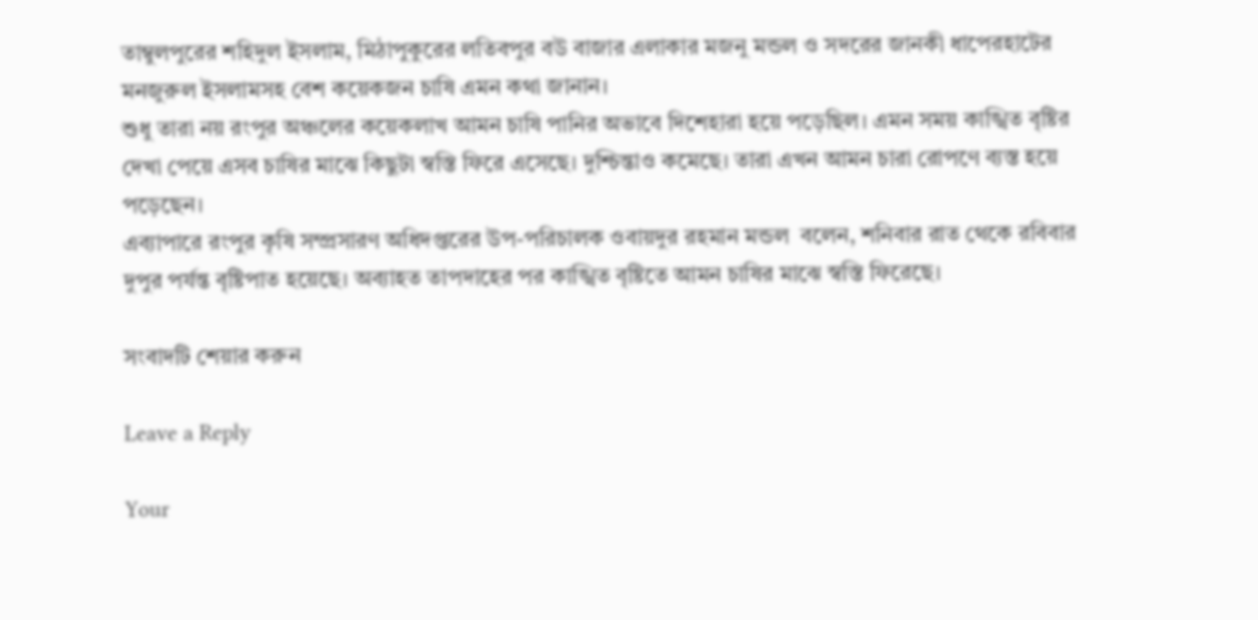তাম্বুলপুরের শহিদুল ইসলাম, মিঠাপুকুরের লতিবপুর বউ বাজার এলাকার মজনু মন্ডল ও সদরের জানকী ধাপেরহাটের মনজুরুল ইসলামসহ বেশ কয়েকজন চাষি এমন কথা জানান।
শুধু তারা নয় রংপুর অঞ্চলের কয়েকলাখ আমন চাষি পানির অভাবে দিশেহারা হয়ে পড়েছিল। এমন সময় কাঙ্খিত বৃষ্টির দেখা পেয়ে এসব চাষির মাঝে কিছুটা স্বস্তি ফিরে এসেছে। দুশ্চিন্তাও কমেছে। তারা এখন আমন চারা রোপণে ব্যস্ত হয়ে পড়েছেন।
এব্যাপারে রংপুর কৃষি সম্প্রসারণ অধিদপ্তরের উপ-পরিচালক ওবায়দুর রহমান মন্ডল  বলেন, শনিবার রাত থেকে রবিবার দুপুর পর্যন্ত বৃষ্টিপাত হয়েছে। অব্যাহত তাপদাহের পর কাঙ্খিত বৃষ্টিতে আমন চাষির মাঝে স্বস্তি ফিরেছে।

সংবাদটি শেয়ার করুন

Leave a Reply

Your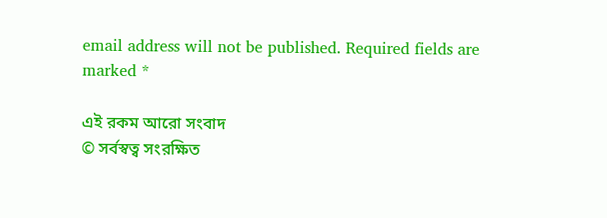email address will not be published. Required fields are marked *

এই রকম আরো সংবাদ
© সর্বস্বত্ব সংরক্ষিত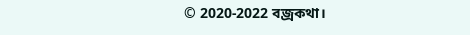© 2020-2022 বজ্রকথা।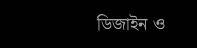ডিজাইন ও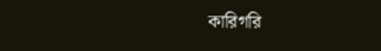কারিগরি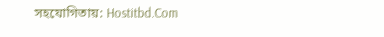সহযোগিতায়: Hostitbd.Com